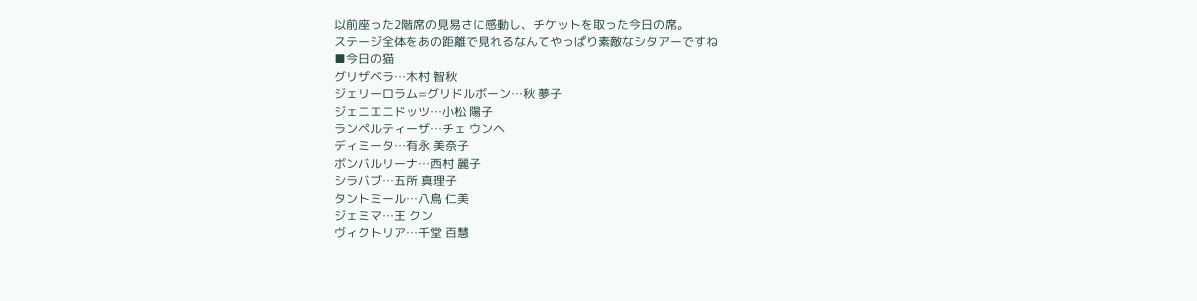以前座った2階席の見易さに感動し、チケットを取った今日の席。
ステージ全体をあの距離で見れるなんてやっぱり素敵なシタアーですね
■今日の猫
グリザベラ…木村 智秋
ジェリーロラム=グリドルボーン…秋 夢子
ジェニエニドッツ…小松 陽子
ランペルティーザ…チェ ウンヘ
ディミータ…有永 美奈子
ボンバルリーナ…西村 麗子
シラバブ…五所 真理子
タントミール…八鳥 仁美
ジェミマ…王 クン
ヴィクトリア…千堂 百慧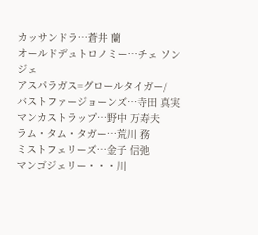カッサンドラ…蒼井 蘭
オールドデュトロノミー…チェ ソンジェ
アスパラガス=グロールタイガー/
バストファージョーンズ…寺田 真実
マンカストラップ…野中 万寿夫
ラム・タム・タガー…荒川 務
ミストフェリーズ…金子 信弛
マンゴジェリー・・・川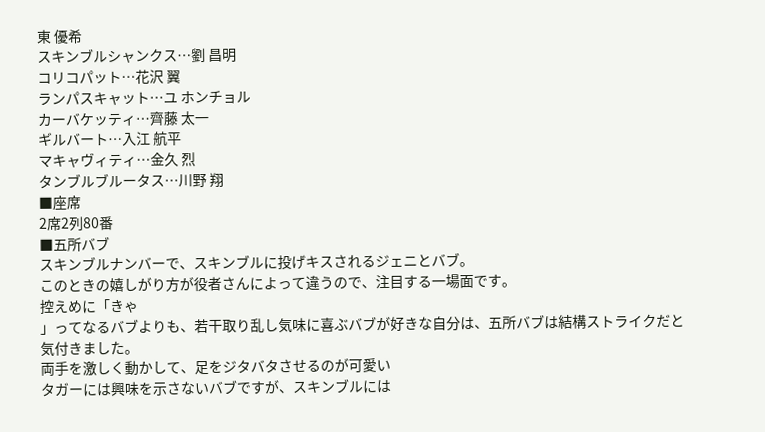東 優希
スキンブルシャンクス…劉 昌明
コリコパット…花沢 翼
ランパスキャット…ユ ホンチョル
カーバケッティ…齊藤 太一
ギルバート…入江 航平
マキャヴィティ…金久 烈
タンブルブルータス…川野 翔
■座席
2席2列80番
■五所バブ
スキンブルナンバーで、スキンブルに投げキスされるジェニとバブ。
このときの嬉しがり方が役者さんによって違うので、注目する一場面です。
控えめに「きゃ
」ってなるバブよりも、若干取り乱し気味に喜ぶバブが好きな自分は、五所バブは結構ストライクだと気付きました。
両手を激しく動かして、足をジタバタさせるのが可愛い
タガーには興味を示さないバブですが、スキンブルには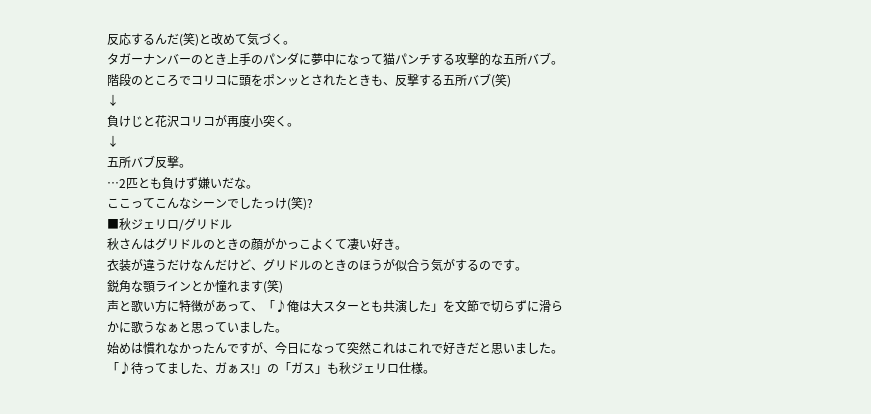反応するんだ(笑)と改めて気づく。
タガーナンバーのとき上手のパンダに夢中になって猫パンチする攻撃的な五所バブ。
階段のところでコリコに頭をポンッとされたときも、反撃する五所バブ(笑)
↓
負けじと花沢コリコが再度小突く。
↓
五所バブ反撃。
…2匹とも負けず嫌いだな。
ここってこんなシーンでしたっけ(笑)?
■秋ジェリロ/グリドル
秋さんはグリドルのときの顔がかっこよくて凄い好き。
衣装が違うだけなんだけど、グリドルのときのほうが似合う気がするのです。
鋭角な顎ラインとか憧れます(笑)
声と歌い方に特徴があって、「♪俺は大スターとも共演した」を文節で切らずに滑らかに歌うなぁと思っていました。
始めは慣れなかったんですが、今日になって突然これはこれで好きだと思いました。
「♪待ってました、ガぁス!」の「ガス」も秋ジェリロ仕様。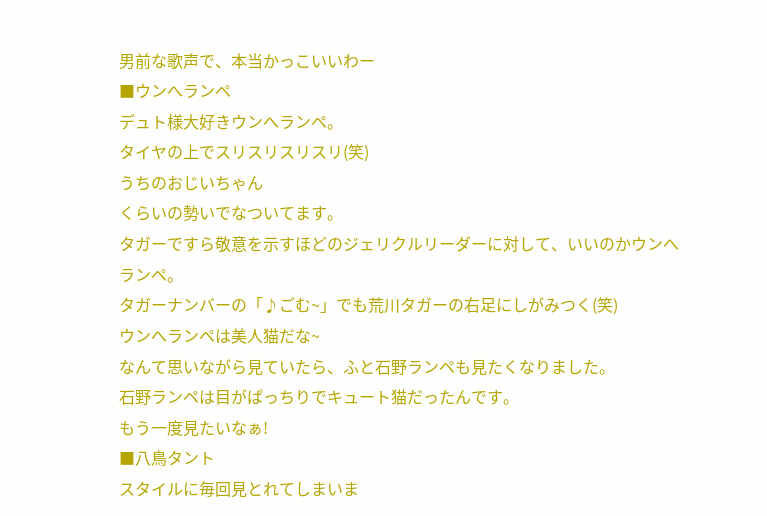男前な歌声で、本当かっこいいわー
■ウンへランペ
デュト様大好きウンへランペ。
タイヤの上でスリスリスリスリ(笑)
うちのおじいちゃん
くらいの勢いでなついてます。
タガーですら敬意を示すほどのジェリクルリーダーに対して、いいのかウンへランペ。
タガーナンバーの「♪ごむ~」でも荒川タガーの右足にしがみつく(笑)
ウンへランペは美人猫だな~
なんて思いながら見ていたら、ふと石野ランペも見たくなりました。
石野ランペは目がぱっちりでキュート猫だったんです。
もう一度見たいなぁ!
■八鳥タント
スタイルに毎回見とれてしまいま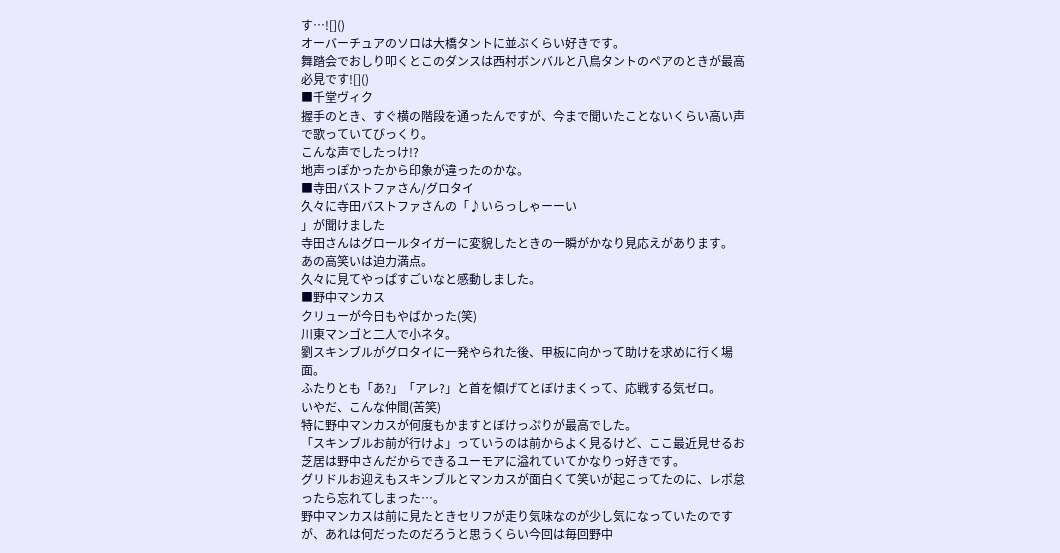す…![]()
オーバーチュアのソロは大橋タントに並ぶくらい好きです。
舞踏会でおしり叩くとこのダンスは西村ボンバルと八鳥タントのペアのときが最高
必見です![]()
■千堂ヴィク
握手のとき、すぐ横の階段を通ったんですが、今まで聞いたことないくらい高い声で歌っていてびっくり。
こんな声でしたっけ!?
地声っぽかったから印象が違ったのかな。
■寺田バストファさん/グロタイ
久々に寺田バストファさんの「♪いらっしゃーーい
」が聞けました
寺田さんはグロールタイガーに変貌したときの一瞬がかなり見応えがあります。
あの高笑いは迫力満点。
久々に見てやっぱすごいなと感動しました。
■野中マンカス
クリューが今日もやばかった(笑)
川東マンゴと二人で小ネタ。
劉スキンブルがグロタイに一発やられた後、甲板に向かって助けを求めに行く場面。
ふたりとも「あ?」「アレ?」と首を傾げてとぼけまくって、応戦する気ゼロ。
いやだ、こんな仲間(苦笑)
特に野中マンカスが何度もかますとぼけっぷりが最高でした。
「スキンブルお前が行けよ」っていうのは前からよく見るけど、ここ最近見せるお芝居は野中さんだからできるユーモアに溢れていてかなりっ好きです。
グリドルお迎えもスキンブルとマンカスが面白くて笑いが起こってたのに、レポ怠ったら忘れてしまった…。
野中マンカスは前に見たときセリフが走り気味なのが少し気になっていたのですが、あれは何だったのだろうと思うくらい今回は毎回野中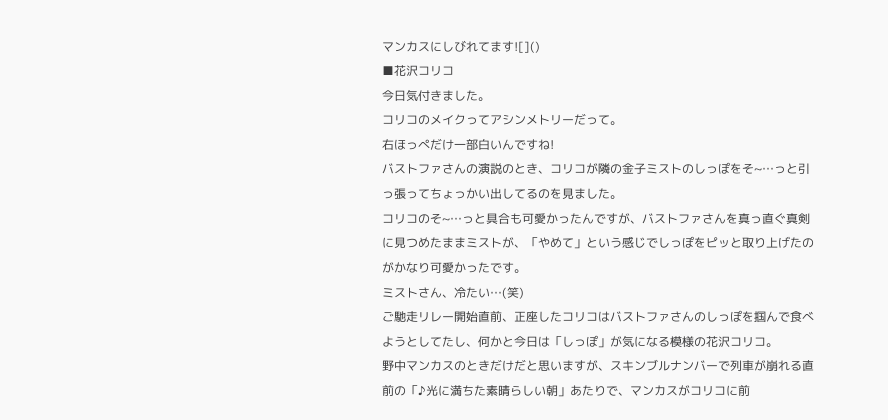マンカスにしびれてます![]()
■花沢コリコ
今日気付きました。
コリコのメイクってアシンメトリーだって。
右ほっぺだけ一部白いんですね!
バストファさんの演説のとき、コリコが隣の金子ミストのしっぽをそ~…っと引っ張ってちょっかい出してるのを見ました。
コリコのそ~…っと具合も可愛かったんですが、バストファさんを真っ直ぐ真剣に見つめたままミストが、「やめて」という感じでしっぽをピッと取り上げたのがかなり可愛かったです。
ミストさん、冷たい…(笑)
ご馳走リレー開始直前、正座したコリコはバストファさんのしっぽを掴んで食べようとしてたし、何かと今日は「しっぽ」が気になる模様の花沢コリコ。
野中マンカスのときだけだと思いますが、スキンブルナンバーで列車が崩れる直前の「♪光に満ちた素晴らしい朝」あたりで、マンカスがコリコに前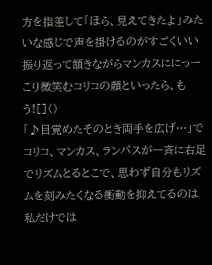方を指差して「ほら、見えてきたよ」みたいな感じで声を掛けるのがすごくいい
振り返って頷きながらマンカスににっーこり微笑むコリコの顔といったら、もう![]()
「♪目覚めたそのとき両手を広げ…」でコリコ、マンカス、ランパスが一斉に右足でリズムとるとこで、思わず自分もリズムを刻みたくなる衝動を抑えてるのは私だけでは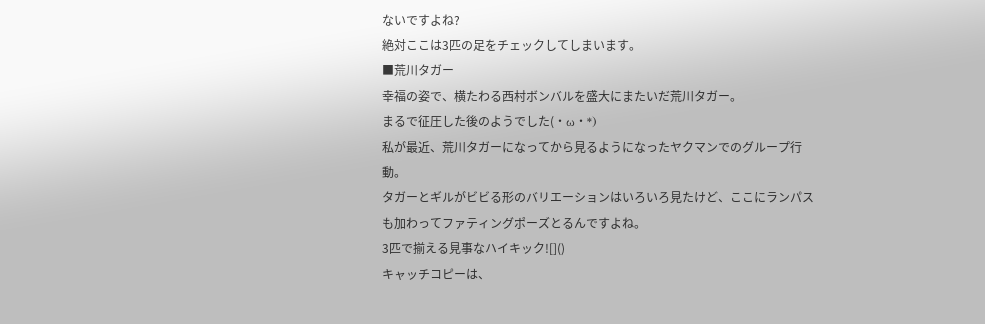ないですよね?
絶対ここは3匹の足をチェックしてしまいます。
■荒川タガー
幸福の姿で、横たわる西村ボンバルを盛大にまたいだ荒川タガー。
まるで征圧した後のようでした(・ω・*)
私が最近、荒川タガーになってから見るようになったヤクマンでのグループ行動。
タガーとギルがビビる形のバリエーションはいろいろ見たけど、ここにランパスも加わってファティングポーズとるんですよね。
3匹で揃える見事なハイキック![]()
キャッチコピーは、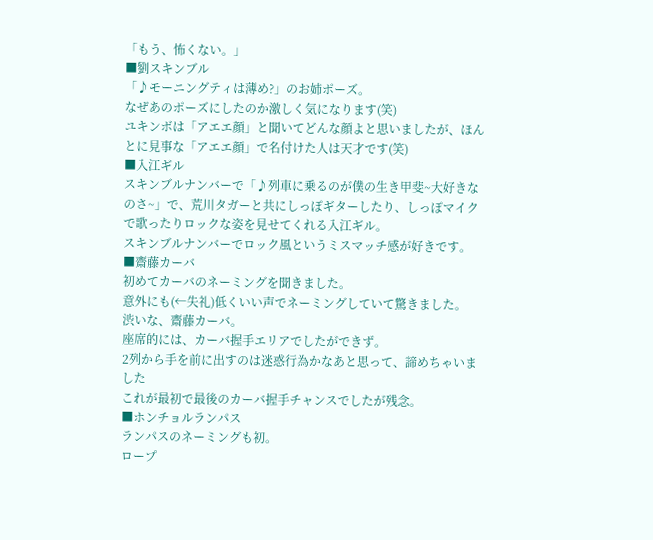「もう、怖くない。」
■劉スキンブル
「♪モーニングティは薄め?」のお姉ポーズ。
なぜあのポーズにしたのか激しく気になります(笑)
ユキンボは「アエエ顔」と聞いてどんな顔よと思いましたが、ほんとに見事な「アエエ顔」で名付けた人は天才です(笑)
■入江ギル
スキンブルナンバーで「♪列車に乗るのが僕の生き甲斐~大好きなのさ~」で、荒川タガーと共にしっぽギターしたり、しっぽマイクで歌ったりロックな姿を見せてくれる入江ギル。
スキンブルナンバーでロック風というミスマッチ感が好きです。
■齋藤カーバ
初めてカーバのネーミングを聞きました。
意外にも(←失礼)低くいい声でネーミングしていて驚きました。
渋いな、齋藤カーバ。
座席的には、カーバ握手エリアでしたができず。
2列から手を前に出すのは迷惑行為かなあと思って、諦めちゃいました
これが最初で最後のカーバ握手チャンスでしたが残念。
■ホンチョルランパス
ランパスのネーミングも初。
ロープ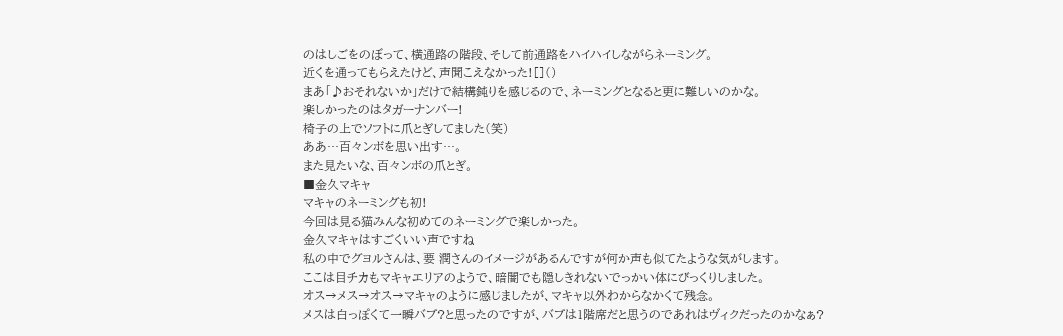のはしごをのぼって、横通路の階段、そして前通路をハイハイしながらネーミング。
近くを通ってもらえたけど、声聞こえなかった![]()
まあ「♪おそれないか」だけで結構鈍りを感じるので、ネーミングとなると更に難しいのかな。
楽しかったのはタガーナンバー!
椅子の上でソフトに爪とぎしてました(笑)
ああ…百々ンボを思い出す…。
また見たいな、百々ンボの爪とぎ。
■金久マキャ
マキャのネーミングも初!
今回は見る猫みんな初めてのネーミングで楽しかった。
金久マキャはすごくいい声ですね
私の中でグヨルさんは、要 潤さんのイメージがあるんですが何か声も似てたような気がします。
ここは目チカもマキャエリアのようで、暗闇でも隠しきれないでっかい体にびっくりしました。
オス→メス→オス→マキャのように感じましたが、マキャ以外わからなかくて残念。
メスは白っぽくて一瞬バブ?と思ったのですが、バブは1階席だと思うのであれはヴィクだったのかなぁ?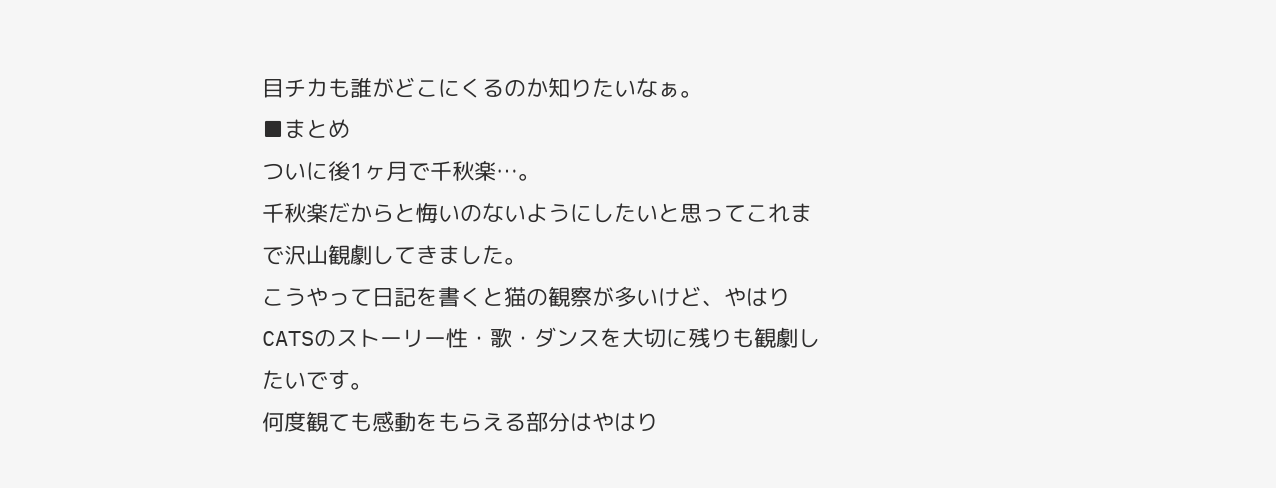目チカも誰がどこにくるのか知りたいなぁ。
■まとめ
ついに後1ヶ月で千秋楽…。
千秋楽だからと悔いのないようにしたいと思ってこれまで沢山観劇してきました。
こうやって日記を書くと猫の観察が多いけど、やはりCATSのストーリー性・歌・ダンスを大切に残りも観劇したいです。
何度観ても感動をもらえる部分はやはり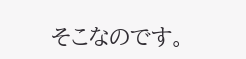そこなのです。